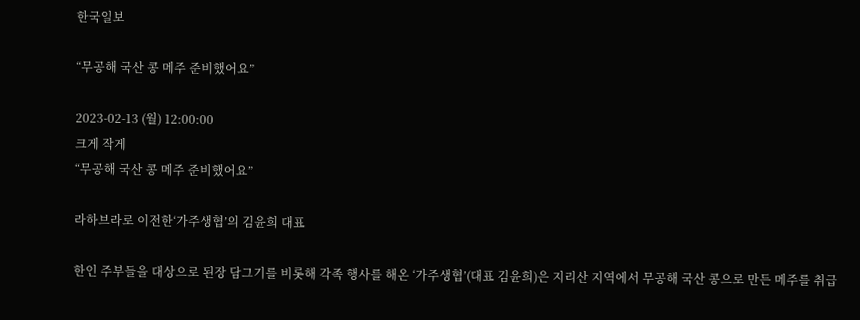한국일보

“무공해 국산 콩 메주 준비했어요”

2023-02-13 (월) 12:00:00
크게 작게
“무공해 국산 콩 메주 준비했어요”

라하브라로 이전한‘가주생협’의 김윤희 대표

한인 주부들을 대상으로 된장 담그기를 비롯해 각족 행사를 해온 ‘가주생협’(대표 김윤희)은 지리산 지역에서 무공해 국산 콩으로 만든 메주를 취급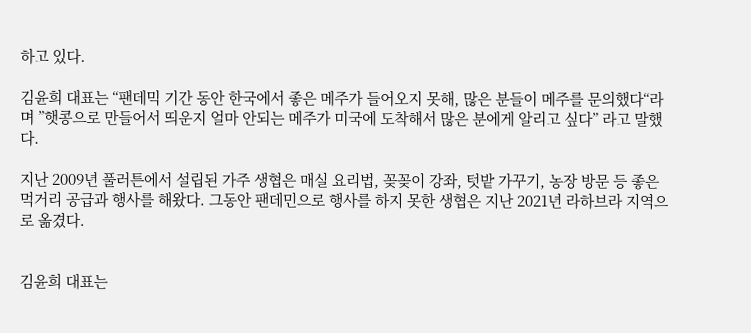하고 있다.

김윤희 대표는 “팬데믹 기간 동안 한국에서 좋은 메주가 들어오지 못해, 많은 분들이 메주를 문의했다“라며 ”햇콩으로 만들어서 띄운지 얼마 안되는 메주가 미국에 도착해서 많은 분에게 알리고 싶다” 라고 말했다.

지난 2009년 풀러튼에서 설립된 가주 생협은 매실 요리법, 꽂꽂이 강좌, 텃밭 가꾸기, 농장 방문 등 좋은 먹거리 공급과 행사를 해왔다. 그동안 팬데민으로 행사를 하지 못한 생협은 지난 2021년 라하브라 지역으로 옮겼다.


김윤희 대표는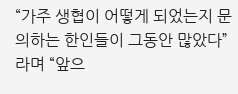“가주 생협이 어떻게 되었는지 문의하는 한인들이 그동안 많았다”라며 “앞으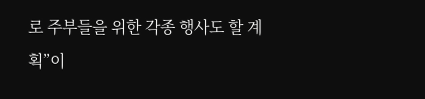로 주부들을 위한 각종 행사도 할 계획”이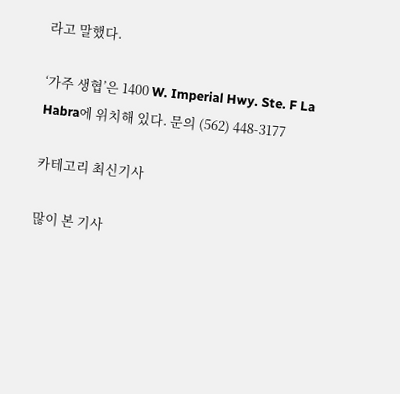라고 말했다.

‘가주 생협’은 1400 W. Imperial Hwy. Ste. F La Habra에 위치해 있다. 문의 (562) 448-3177

카테고리 최신기사

많이 본 기사